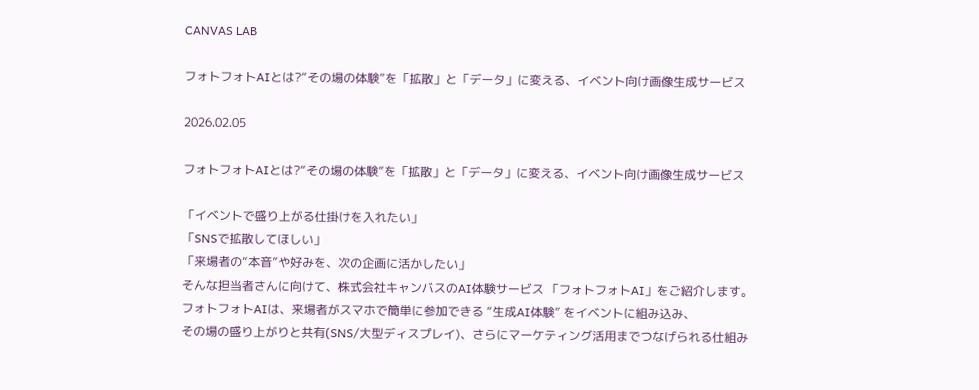CANVAS LAB

フォトフォトAIとは?“その場の体験”を「拡散」と「データ」に変える、イベント向け画像生成サービス

2026.02.05

フォトフォトAIとは?“その場の体験”を「拡散」と「データ」に変える、イベント向け画像生成サービス

「イベントで盛り上がる仕掛けを入れたい」
「SNSで拡散してほしい」
「来場者の“本音”や好みを、次の企画に活かしたい」
そんな担当者さんに向けて、株式会社キャンバスのAI体験サービス 「フォトフォトAI」をご紹介します。
フォトフォトAIは、来場者がスマホで簡単に参加できる “生成AI体験” をイベントに組み込み、
その場の盛り上がりと共有(SNS/大型ディスプレイ)、さらにマーケティング活用までつなげられる仕組み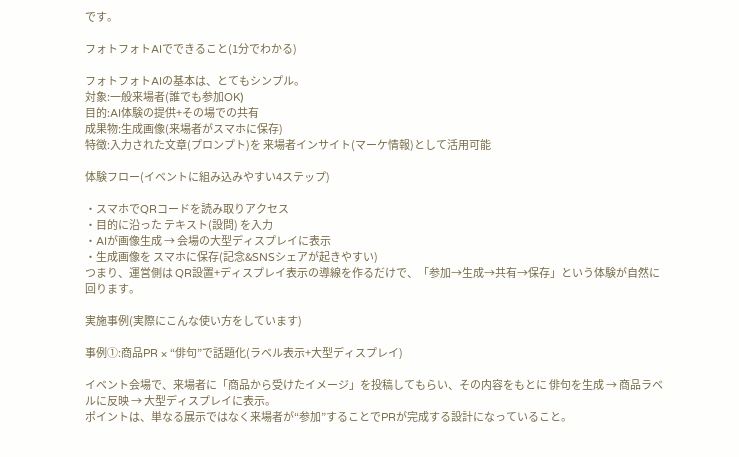です。

フォトフォトAIでできること(1分でわかる)

フォトフォトAIの基本は、とてもシンプル。
対象:一般来場者(誰でも参加OK)
目的:AI体験の提供+その場での共有
成果物:生成画像(来場者がスマホに保存)
特徴:入力された文章(プロンプト)を 来場者インサイト(マーケ情報)として活用可能

体験フロー(イベントに組み込みやすい4ステップ)

・スマホでQRコードを読み取りアクセス
・目的に沿った テキスト(設問) を入力
・AIが画像生成 → 会場の大型ディスプレイに表示
・生成画像を スマホに保存(記念&SNSシェアが起きやすい)
つまり、運営側は QR設置+ディスプレイ表示の導線を作るだけで、「参加→生成→共有→保存」という体験が自然に回ります。

実施事例(実際にこんな使い方をしています)

事例①:商品PR × “俳句”で話題化(ラベル表示+大型ディスプレイ)

イベント会場で、来場者に「商品から受けたイメージ」を投稿してもらい、その内容をもとに 俳句を生成 → 商品ラベルに反映 → 大型ディスプレイに表示。
ポイントは、単なる展示ではなく来場者が“参加”することでPRが完成する設計になっていること。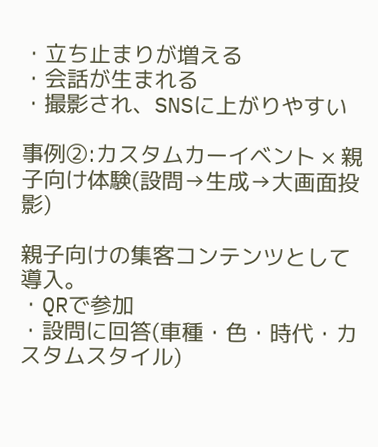・立ち止まりが増える
・会話が生まれる
・撮影され、SNSに上がりやすい

事例②:カスタムカーイベント × 親子向け体験(設問→生成→大画面投影)

親子向けの集客コンテンツとして導入。
・QRで参加
・設問に回答(車種・色・時代・カスタムスタイル)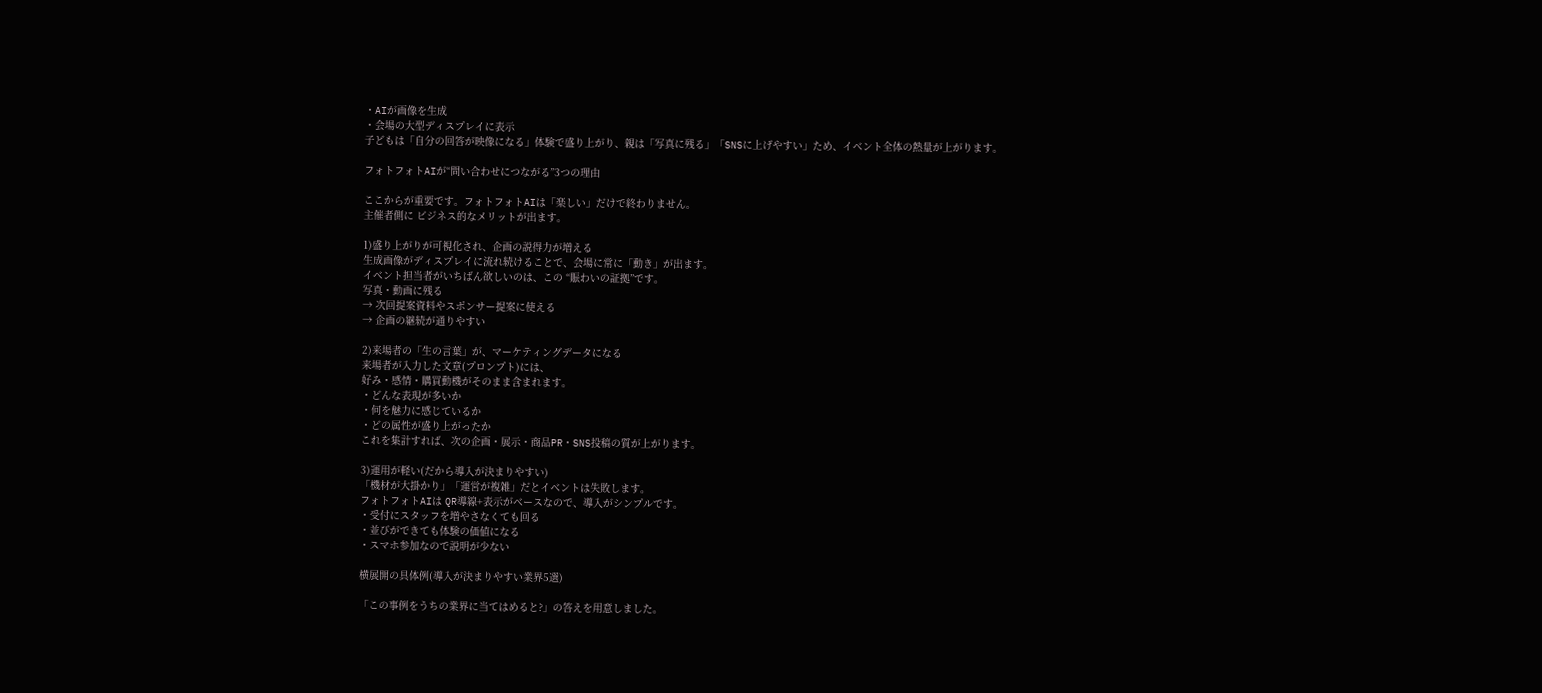・AIが画像を生成
・会場の大型ディスプレイに表示
子どもは「自分の回答が映像になる」体験で盛り上がり、親は「写真に残る」「SNSに上げやすい」ため、イベント全体の熱量が上がります。

フォトフォトAIが“問い合わせにつながる”3つの理由

ここからが重要です。フォトフォトAIは「楽しい」だけで終わりません。
主催者側に ビジネス的なメリットが出ます。

1)盛り上がりが可視化され、企画の説得力が増える
生成画像がディスプレイに流れ続けることで、会場に常に「動き」が出ます。
イベント担当者がいちばん欲しいのは、この “賑わいの証拠”です。
写真・動画に残る
→ 次回提案資料やスポンサー提案に使える
→ 企画の継続が通りやすい

2)来場者の「生の言葉」が、マーケティングデータになる
来場者が入力した文章(プロンプト)には、
好み・感情・購買動機がそのまま含まれます。
・どんな表現が多いか
・何を魅力に感じているか
・どの属性が盛り上がったか
これを集計すれば、次の企画・展示・商品PR・SNS投稿の質が上がります。

3)運用が軽い(だから導入が決まりやすい)
「機材が大掛かり」「運営が複雑」だとイベントは失敗します。
フォトフォトAIは QR導線+表示がベースなので、導入がシンプルです。
・受付にスタッフを増やさなくても回る
・並びができても体験の価値になる
・スマホ参加なので説明が少ない

横展開の具体例(導入が決まりやすい業界5選)

「この事例をうちの業界に当てはめると?」の答えを用意しました。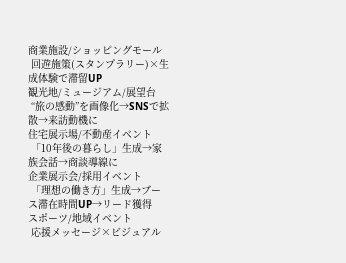商業施設/ショッピングモール
 回遊施策(スタンプラリー)×生成体験で滞留UP
観光地/ミュージアム/展望台
 “旅の感動”を画像化→SNSで拡散→来訪動機に
住宅展示場/不動産イベント
 「10年後の暮らし」生成→家族会話→商談導線に
企業展示会/採用イベント
 「理想の働き方」生成→ブース滞在時間UP→リード獲得
スポーツ/地域イベント
 応援メッセージ×ビジュアル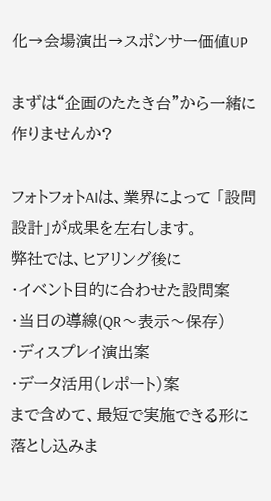化→会場演出→スポンサー価値UP

まずは“企画のたたき台”から一緒に作りませんか?

フォトフォトAIは、業界によって 「設問設計」が成果を左右します。
弊社では、ヒアリング後に
・イベント目的に合わせた設問案
・当日の導線(QR〜表示〜保存)
・ディスプレイ演出案
・データ活用(レポート)案
まで含めて、最短で実施できる形に落とし込みま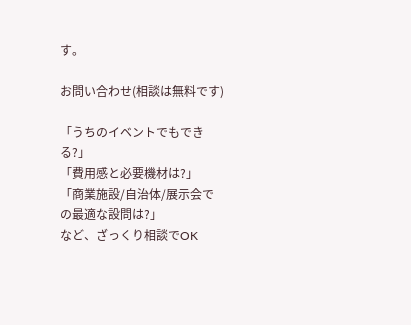す。

お問い合わせ(相談は無料です)

「うちのイベントでもできる?」
「費用感と必要機材は?」
「商業施設/自治体/展示会での最適な設問は?」
など、ざっくり相談でOK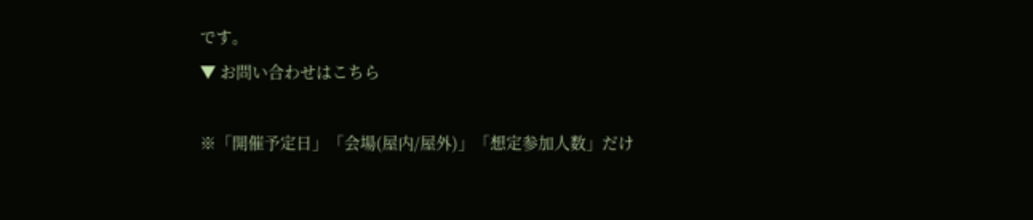です。
▼ お問い合わせはこちら

※「開催予定日」「会場(屋内/屋外)」「想定参加人数」だけ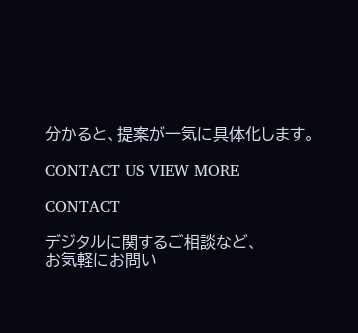分かると、提案が一気に具体化します。

CONTACT US VIEW MORE

CONTACT

デジタルに関するご相談など、
お気軽にお問い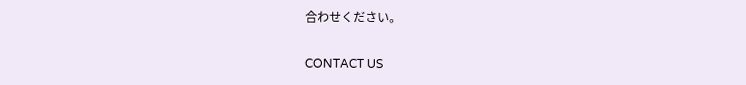合わせください。

CONTACT US